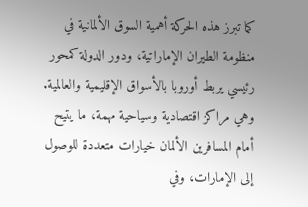كما تبرز هذه الحركة أهمية السوق الألمانية في منظومة الطيران الإماراتية، ودور الدولة كمحور رئيسي يربط أوروبا بالأسواق الإقليمية والعالمية.
وهي مراكز اقتصادية وسياحية مهمة، ما يتيح أمام المسافرين الألمان خيارات متعددة للوصول إلى الإمارات، وفي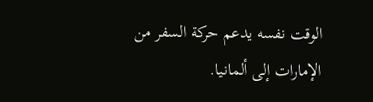الوقت نفسه يدعم حركة السفر من الإمارات إلى ألمانيا.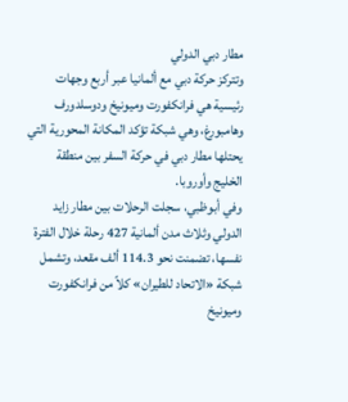مطار دبي الدولي
وتتركز حركة دبي مع ألمانيا عبر أربع وجهات رئيسية هي فرانكفورت وميونيخ ودوسلدورف وهامبورغ، وهي شبكة تؤكد المكانة المحورية التي يحتلها مطار دبي في حركة السفر بين منطقة الخليج وأوروبا.
وفي أبوظبي، سجلت الرحلات بين مطار زايد الدولي وثلاث مدن ألمانية 427 رحلة خلال الفترة نفسها، تضمنت نحو 114.3 ألف مقعد، وتشمل شبكة «الاتحاد للطيران» كلاً من فرانكفورت وميونيخ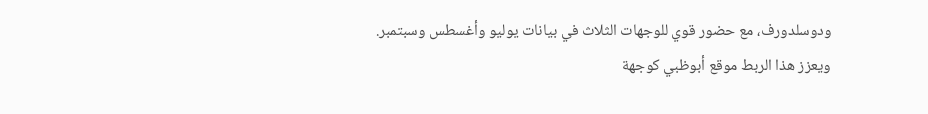ودوسلدورف، مع حضور قوي للوجهات الثلاث في بيانات يوليو وأغسطس وسبتمبر.
ويعزز هذا الربط موقع أبوظبي كوجهة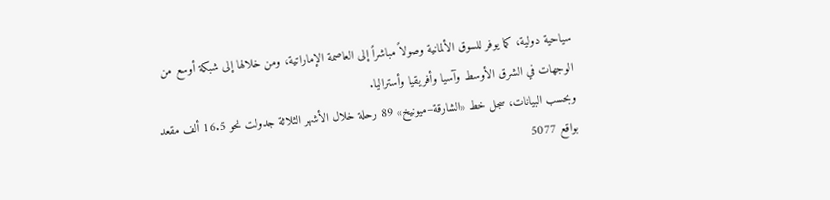سياحية دولية، كما يوفر للسوق الألمانية وصولاً مباشراً إلى العاصمة الإماراتية، ومن خلالها إلى شبكة أوسع من الوجهات في الشرق الأوسط وآسيا وأفريقيا وأستراليا.
وبحسب البيانات، سجل خط «الشارقة–ميونيخ» 89 رحلة خلال الأشهر الثلاثة جدولت نحو 16.5 ألف مقعد بواقع 5077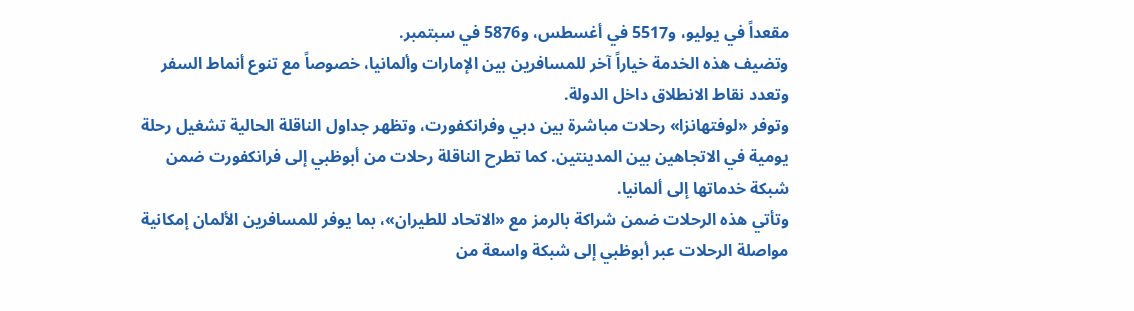مقعداً في يوليو، و5517 في أغسطس، و5876 في سبتمبر.
وتضيف هذه الخدمة خياراً آخر للمسافرين بين الإمارات وألمانيا، خصوصاً مع تنوع أنماط السفر وتعدد نقاط الانطلاق داخل الدولة.
وتوفر «لوفتهانزا» رحلات مباشرة بين دبي وفرانكفورت، وتظهر جداول الناقلة الحالية تشغيل رحلة يومية في الاتجاهين بين المدينتين. كما تطرح الناقلة رحلات من أبوظبي إلى فرانكفورت ضمن شبكة خدماتها إلى ألمانيا.
وتأتي هذه الرحلات ضمن شراكة بالرمز مع «الاتحاد للطيران»، بما يوفر للمسافرين الألمان إمكانية مواصلة الرحلات عبر أبوظبي إلى شبكة واسعة من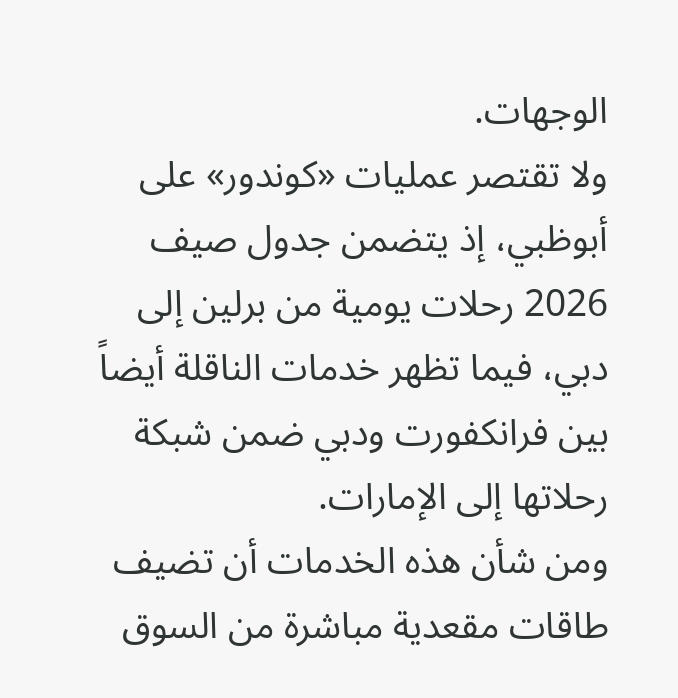الوجهات.
ولا تقتصر عمليات «كوندور» على أبوظبي، إذ يتضمن جدول صيف 2026 رحلات يومية من برلين إلى دبي، فيما تظهر خدمات الناقلة أيضاً بين فرانكفورت ودبي ضمن شبكة رحلاتها إلى الإمارات.
ومن شأن هذه الخدمات أن تضيف طاقات مقعدية مباشرة من السوق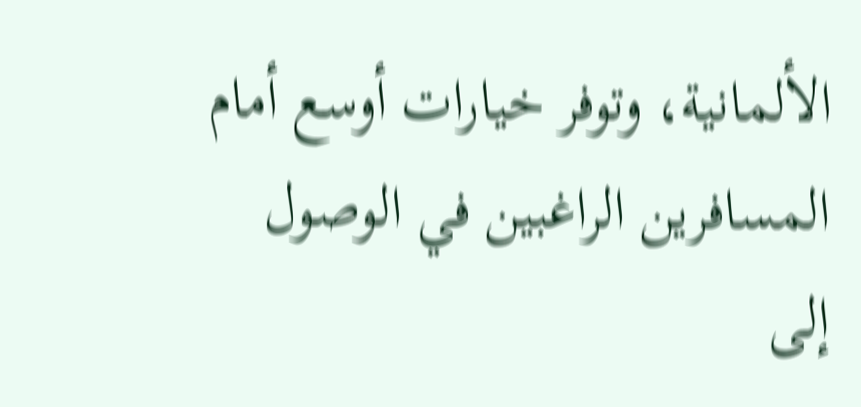الألمانية، وتوفر خيارات أوسع أمام المسافرين الراغبين في الوصول إلى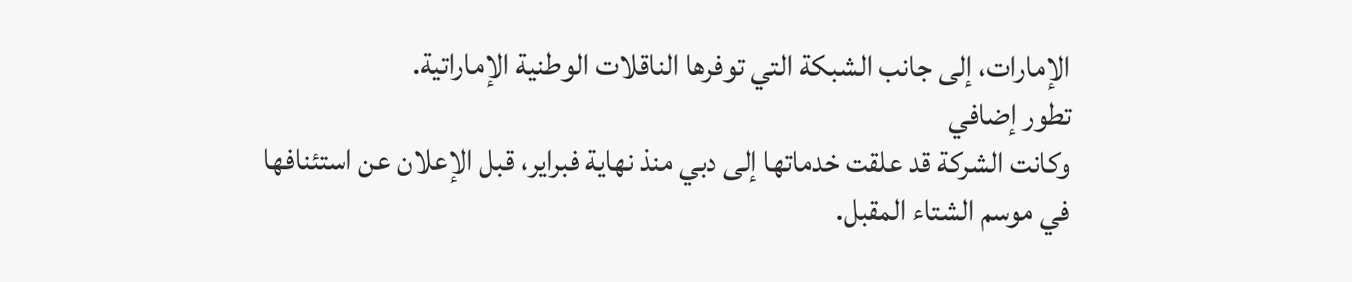الإمارات، إلى جانب الشبكة التي توفرها الناقلات الوطنية الإماراتية.
تطور إضافي
وكانت الشركة قد علقت خدماتها إلى دبي منذ نهاية فبراير، قبل الإعلان عن استئنافها في موسم الشتاء المقبل.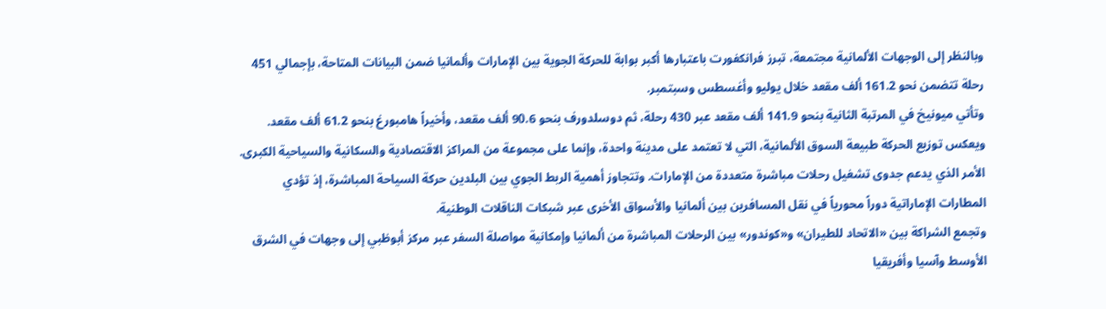وبالنظر إلى الوجهات الألمانية مجتمعة، تبرز فرانكفورت باعتبارها أكبر بوابة للحركة الجوية بين الإمارات وألمانيا ضمن البيانات المتاحة، بإجمالي 451 رحلة تتضمن نحو 161.2 ألف مقعد خلال يوليو وأغسطس وسبتمبر.
وتأتي ميونيخ في المرتبة الثانية بنحو 141.9 ألف مقعد عبر 430 رحلة، ثم دوسلدورف بنحو 90.6 ألف مقعد، وأخيراً هامبورغ بنحو 61.2 ألف مقعد.
ويعكس توزيع الحركة طبيعة السوق الألمانية، التي لا تعتمد على مدينة واحدة، وإنما على مجموعة من المراكز الاقتصادية والسكانية والسياحية الكبرى.
الأمر الذي يدعم جدوى تشغيل رحلات مباشرة متعددة من الإمارات. وتتجاوز أهمية الربط الجوي بين البلدين حركة السياحة المباشرة، إذ تؤدي المطارات الإماراتية دوراً محورياً في نقل المسافرين بين ألمانيا والأسواق الأخرى عبر شبكات الناقلات الوطنية.
وتجمع الشراكة بين «الاتحاد للطيران» و«كوندور» بين الرحلات المباشرة من ألمانيا وإمكانية مواصلة السفر عبر مركز أبوظبي إلى وجهات في الشرق الأوسط وآسيا وأفريقيا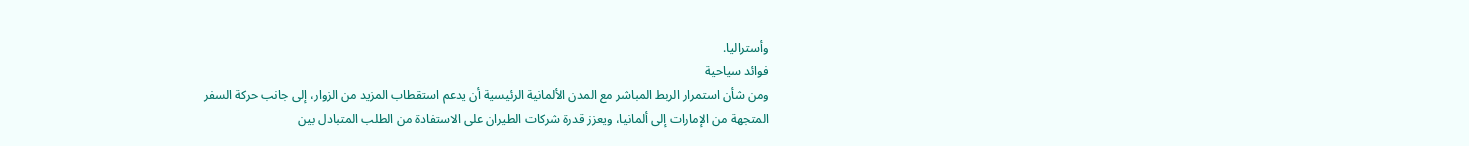وأستراليا.
فوائد سياحية
ومن شأن استمرار الربط المباشر مع المدن الألمانية الرئيسية أن يدعم استقطاب المزيد من الزوار، إلى جانب حركة السفر المتجهة من الإمارات إلى ألمانيا، ويعزز قدرة شركات الطيران على الاستفادة من الطلب المتبادل بين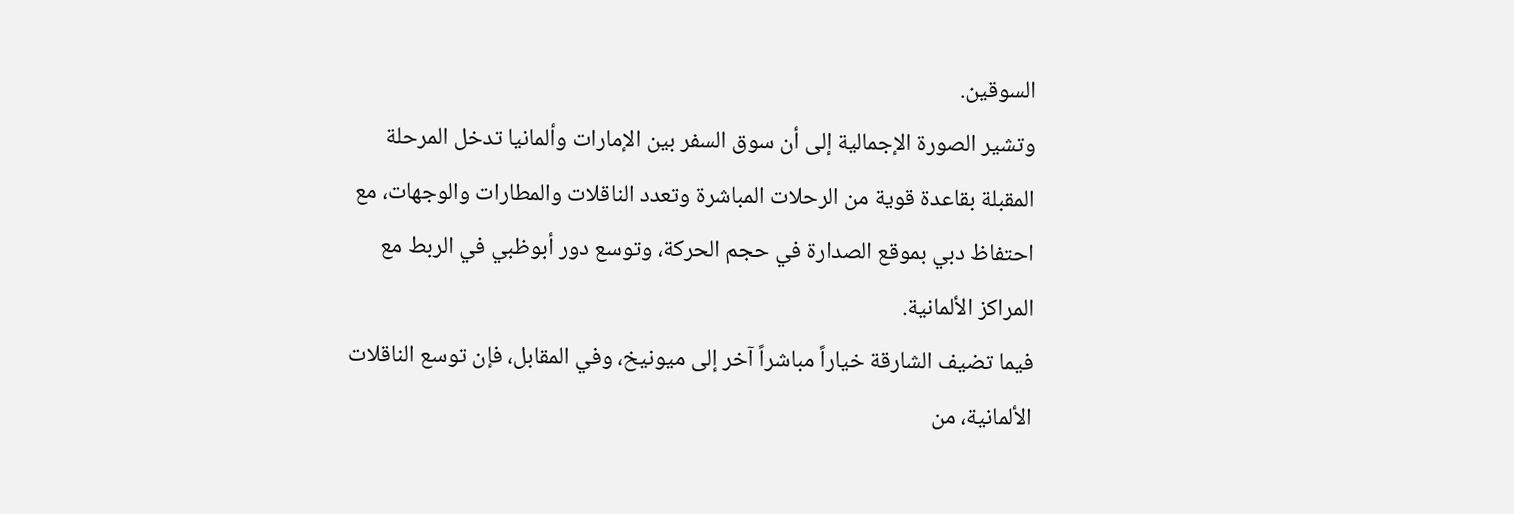السوقين.
وتشير الصورة الإجمالية إلى أن سوق السفر بين الإمارات وألمانيا تدخل المرحلة المقبلة بقاعدة قوية من الرحلات المباشرة وتعدد الناقلات والمطارات والوجهات، مع احتفاظ دبي بموقع الصدارة في حجم الحركة، وتوسع دور أبوظبي في الربط مع المراكز الألمانية.
فيما تضيف الشارقة خياراً مباشراً آخر إلى ميونيخ، وفي المقابل، فإن توسع الناقلات الألمانية، من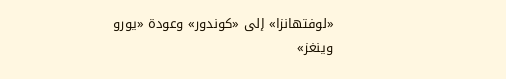«لوفتهانزا» إلى «كوندور» وعودة «يورو وينغز»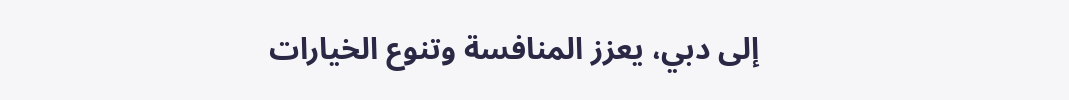إلى دبي، يعزز المنافسة وتنوع الخيارات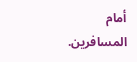أمام المسافرين.